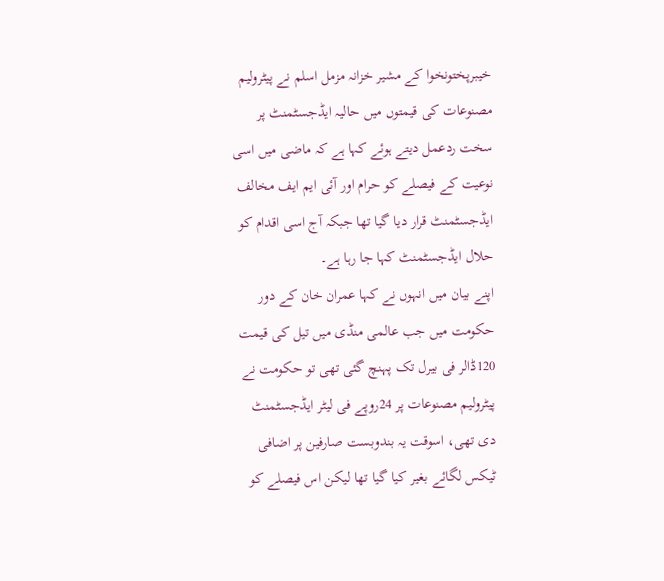خیبرپختونخوا کے مشیر خزانہ مزمل اسلم نے پیٹرولیم مصنوعات کی قیمتوں میں حالیہ ایڈجسٹمنٹ پر سخت ردعمل دیتے ہوئے کہا ہے کہ ماضی میں اسی نوعیت کے فیصلے کو حرام اور آئی ایم ایف مخالف ایڈجسٹمنٹ قرار دیا گیا تھا جبکہ آج اسی اقدام کو حلال ایڈجسٹمنٹ کہا جا رہا ہے۔
اپنے بیان میں انہوں نے کہا عمران خان کے دور حکومت میں جب عالمی منڈی میں تیل کی قیمت 120ڈالر فی بیرل تک پہنچ گئی تھی تو حکومت نے پیٹرولیم مصنوعات پر 24روپے فی لیٹر ایڈجسٹمنٹ دی تھی، اسوقت یہ بندوبست صارفین پر اضافی ٹیکس لگائے بغیر کیا گیا تھا لیکن اس فیصلے کو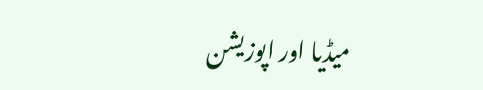میڈیا اور اپوزیشن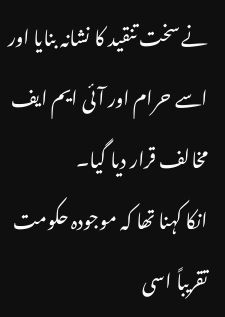نے سخت تنقید کا نشانہ بنایا اور اسے حرام اور آئی ایم ایف مخالف قرار دیا گیا۔
انکا کہنا تھا کہ موجودہ حکومت تقریباً اسی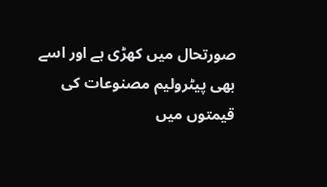صورتحال میں کھڑی ہے اور اسے بھی پیٹرولیم مصنوعات کی قیمتوں میں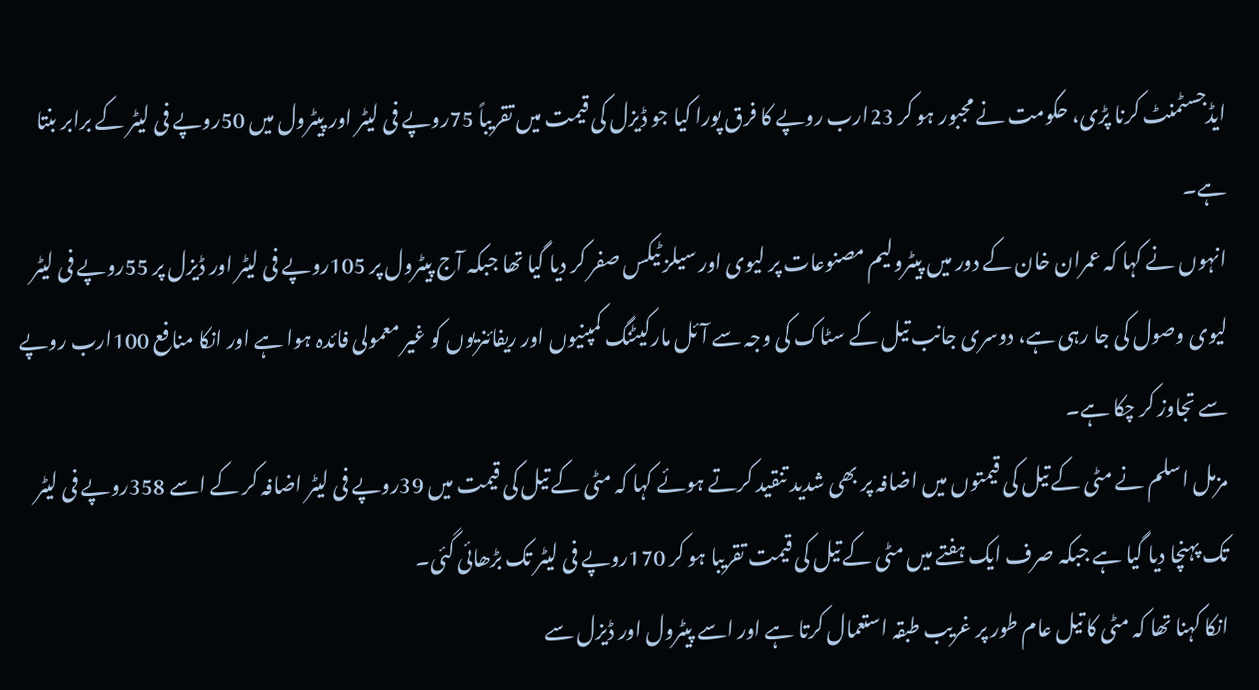ایڈجسٹمنٹ کرنا پڑی، حکومت نے مجبور ہو کر 23ارب روپے کا فرق پورا کیا جو ڈیزل کی قیمت میں تقریباً 75روپے فی لیٹر اور پیٹرول میں 50روپے فی لیٹر کے برابر بنتا ہے۔
انہوں نے کہا کہ عمران خان کے دور میں پیٹرولیم مصنوعات پر لیوی اور سیلز ٹیکس صفر کر دیا گیا تھا جبکہ آج پیٹرول پر 105روپے فی لیٹر اور ڈیزل پر 55روپے فی لیٹر لیوی وصول کی جا رہی ہے، دوسری جانب تیل کے سٹاک کی وجہ سے آئل مارکیٹنگ کمپنیوں اور ریفائنریوں کو غیر معمولی فائدہ ہوا ہے اور انکا منافع 100ارب روپے سے تجاوز کر چکا ہے۔
مزمل اسلم نے مٹی کے تیل کی قیمتوں میں اضافہ پر بھی شدید تنقید کرتے ہوئے کہا کہ مٹی کے تیل کی قیمت میں 39روپے فی لیٹر اضافہ کر کے اسے 358روپے فی لیٹر تک پہنچا دیا گیا ہے جبکہ صرف ایک ہفتے میں مٹی کے تیل کی قیمت تقریبا ہو کر 170روپے فی لیٹر تک بڑھائی گئی۔
انکا کہنا تھا کہ مٹی کا تیل عام طور پر غریب طبقہ استعمال کرتا ہے اور اسے پیٹرول اور ڈیزل سے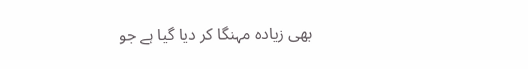بھی زیادہ مہنگا کر دیا گیا ہے جو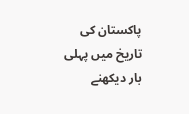پاکستان کی تاریخ میں پہلی بار دیکھنے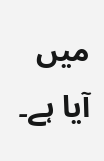میں آیا ہے۔